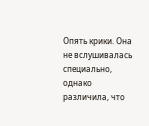Опять крики. Она не вслушивалась специально, однако различила, что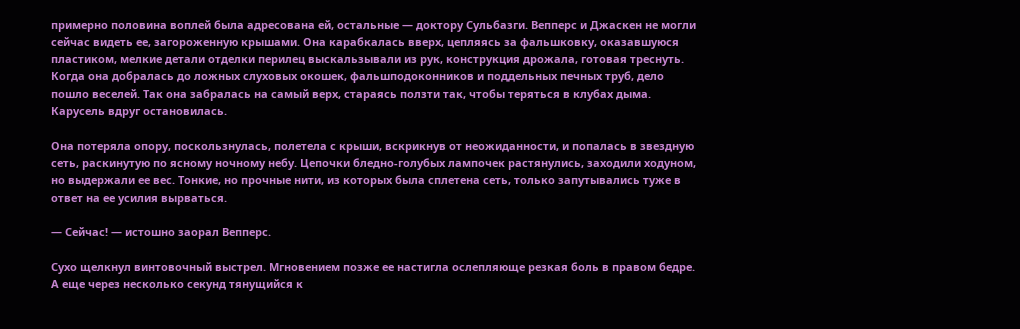примерно половина воплей была адресована ей, остальные — доктору Сульбазги. Вепперс и Джаскен не могли сейчас видеть ее, загороженную крышами. Она карабкалась вверх, цепляясь за фальшковку, оказавшуюся пластиком, мелкие детали отделки перилец выскальзывали из рук, конструкция дрожала, готовая треснуть. Когда она добралась до ложных слуховых окошек, фальшподоконников и поддельных печных труб, дело пошло веселей. Так она забралась на самый верх, стараясь ползти так, чтобы теряться в клубах дыма. Карусель вдруг остановилась.

Она потеряла опору, поскользнулась, полетела с крыши, вскрикнув от неожиданности, и попалась в звездную сеть, раскинутую по ясному ночному небу. Цепочки бледно-голубых лампочек растянулись, заходили ходуном, но выдержали ее вес. Тонкие, но прочные нити, из которых была сплетена сеть, только запутывались туже в ответ на ее усилия вырваться.

— Сейчас! — истошно заорал Вепперс.

Сухо щелкнул винтовочный выстрел. Мгновением позже ее настигла ослепляюще резкая боль в правом бедре. А еще через несколько секунд тянущийся к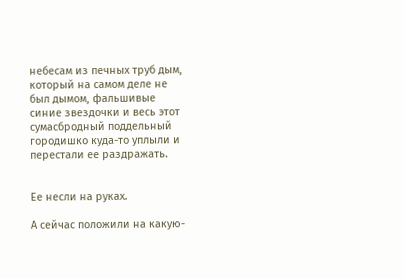небесам из печных труб дым, который на самом деле не был дымом, фальшивые синие звездочки и весь этот сумасбродный поддельный городишко куда-то уплыли и перестали ее раздражать.


Ее несли на руках.

А сейчас положили на какую-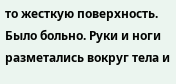то жесткую поверхность. Было больно. Руки и ноги разметались вокруг тела и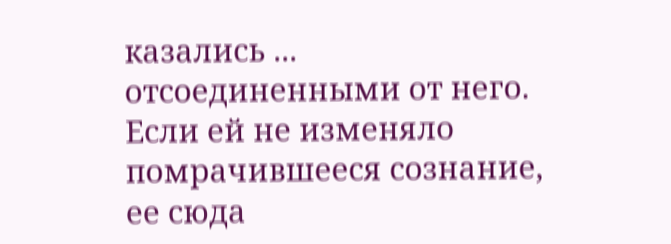казались ... отсоединенными от него. Если ей не изменяло помрачившееся сознание, ее сюда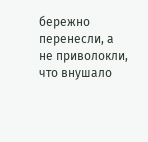бережно перенесли, а не приволокли, что внушало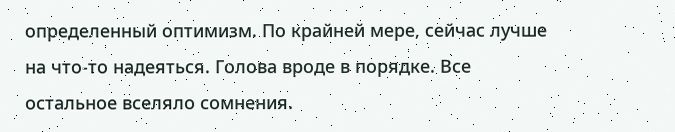определенный оптимизм. По крайней мере, сейчас лучше на что-то надеяться. Голова вроде в порядке. Все остальное вселяло сомнения.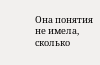Она понятия не имела, сколько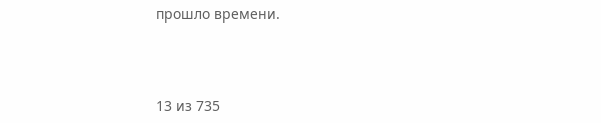прошло времени.



13 из 735